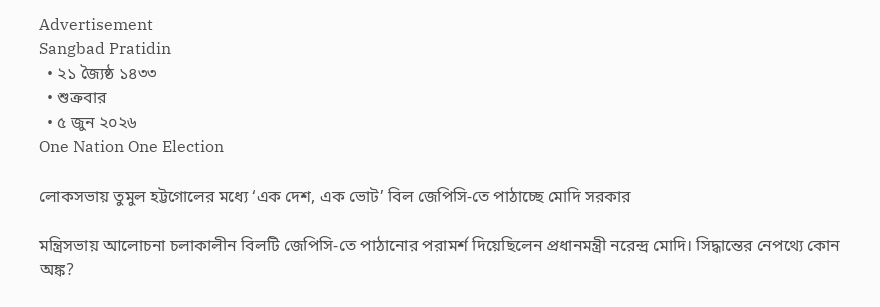Advertisement
Sangbad Pratidin
  • ২১ জ্যৈষ্ঠ ১৪৩৩
  • শুক্রবার
  • ৫ জুন ২০২৬
One Nation One Election

লোকসভায় তুমুল হট্টগোলের মধ্যে ‘এক দেশ, এক ভোট’ বিল জেপিসি-তে পাঠাচ্ছে মোদি সরকার

মন্ত্রিসভায় আলোচনা চলাকালীন বিলটি জেপিসি-তে পাঠানোর পরামর্শ দিয়েছিলেন প্রধানমন্ত্রী নরেন্দ্র মোদি। সিদ্ধান্তের নেপথ্যে কোন অঙ্ক?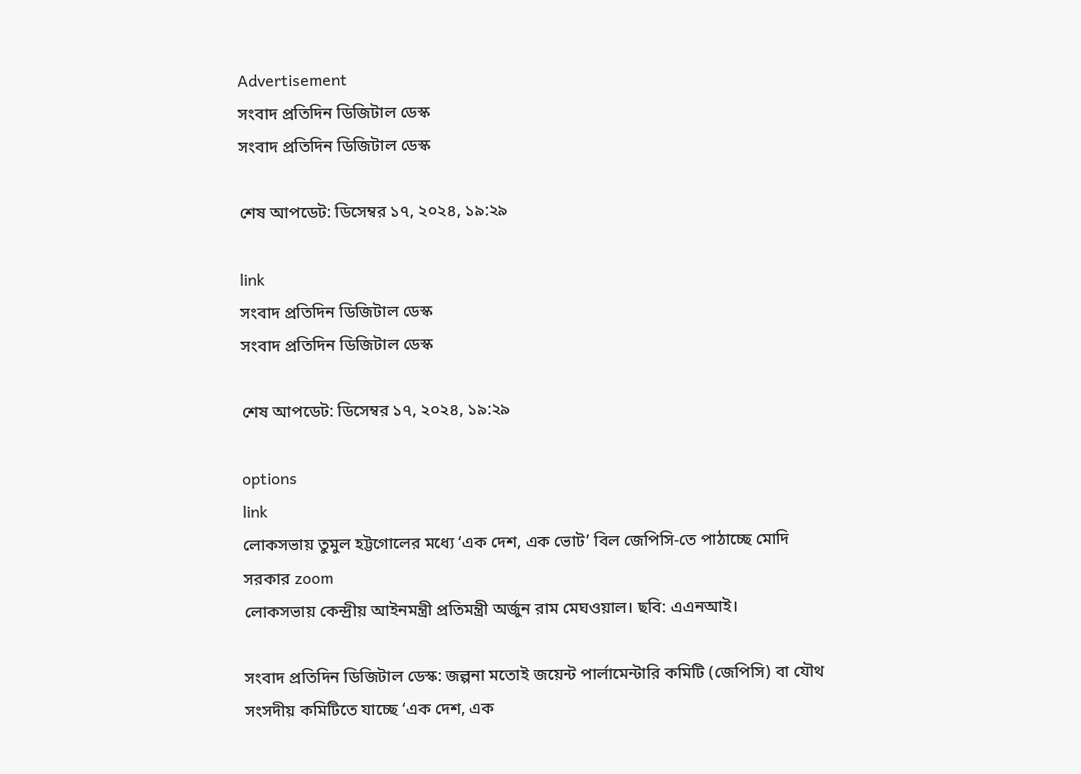Advertisement
সংবাদ প্রতিদিন ডিজিটাল ডেস্ক
সংবাদ প্রতিদিন ডিজিটাল ডেস্ক

শেষ আপডেট: ডিসেম্বর ১৭, ২০২৪, ১৯:২৯

link
সংবাদ প্রতিদিন ডিজিটাল ডেস্ক
সংবাদ প্রতিদিন ডিজিটাল ডেস্ক

শেষ আপডেট: ডিসেম্বর ১৭, ২০২৪, ১৯:২৯

options
link
লোকসভায় তুমুল হট্টগোলের মধ্যে ‘এক দেশ, এক ভোট’ বিল জেপিসি-তে পাঠাচ্ছে মোদি সরকার zoom
লোকসভায় কেন্দ্রীয় আইনমন্ত্রী প্রতিমন্ত্রী অর্জুন রাম মেঘওয়াল। ছবি: এএনআই।

সংবাদ প্রতিদিন ডিজিটাল ডেস্ক: জল্পনা মতোই জয়েন্ট পার্লামেন্টারি কমিটি (জেপিসি) বা যৌথ সংসদীয় কমিটিতে যাচ্ছে ‘এক দেশ, এক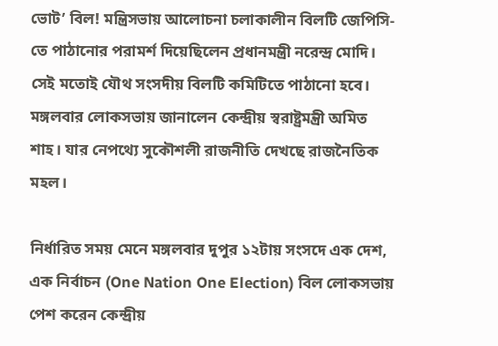ভোট’ বিল! মন্ত্রিসভায় আলোচনা চলাকালীন বিলটি জেপিসি-তে পাঠানোর পরামর্শ দিয়েছিলেন প্রধানমন্ত্রী নরেন্দ্র মোদি। সেই মতোই যৌথ সংসদীয় বিলটি কমিটিতে পাঠানো হবে। মঙ্গলবার লোকসভায় জানালেন কেন্দ্রীয় স্বরাষ্ট্রমন্ত্রী অমিত শাহ। যার নেপথ্যে সুকৌশলী রাজনীতি দেখছে রাজনৈতিক মহল।

নির্ধারিত সময় মেনে মঙ্গলবার দুপুর ১২টায় সংসদে এক দেশ, এক নির্বাচন (One Nation One Election) বিল লোকসভায় পেশ করেন কেন্দ্রীয়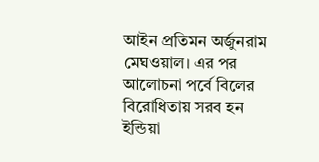আইন প্রতিমন অর্জুনরাম মেঘওয়াল। এর পর আলোচনা পর্বে বিলের বিরোধিতায় সরব হন ইন্ডিয়া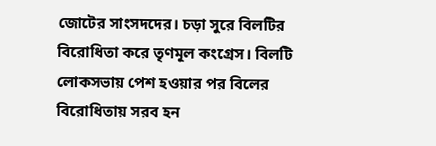জোটের সাংসদদের। চড়া সুরে বিলটির বিরোধিতা করে তৃণমূল কংগ্রেস। বিলটি লোকসভায় পেশ হওয়ার পর বিলের বিরোধিতায় সরব হন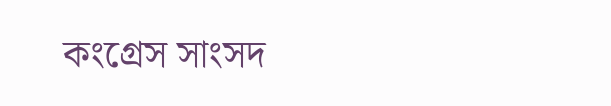কংগ্রেস সাংসদ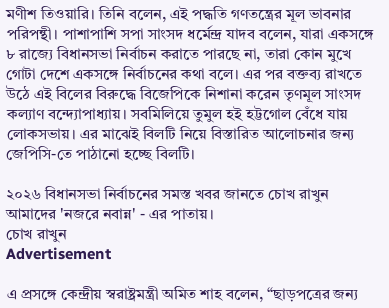মণীশ তিওয়ারি। তিনি বলেন, এই পদ্ধতি গণতন্ত্রের মূল ভাবনার পরিপন্থী। পাশাপাশি সপা সাংসদ ধর্মেন্দ্র যাদব বলেন, যারা একসঙ্গে ৮ রাজ্যে বিধানসভা নির্বাচন করাতে পারছে না, তারা কোন মুখে গোটা দেশে একসঙ্গে নির্বাচনের কথা বলে। এর পর বক্তব্য রাখতে উঠে এই বিলের বিরুদ্ধে বিজেপিকে নিশানা করেন তৃণমূল সাংসদ কল্যাণ বন্দ্যোপাধ্যায়। সবমিলিয়ে তুমুল হই হট্টগোল বেঁধে যায় লোকসভায়। এর মাঝেই বিলটি নিয়ে বিস্তারিত আলোচনার জন্য জেপিসি-তে পাঠানো হচ্ছে বিলটি।

২০২৬ বিধানসভা নির্বাচনের সমস্ত খবর জানতে চোখ রাখুন আমাদের 'নজরে নবান্ন' - এর পাতায়।
চোখ রাখুন
Advertisement

এ প্রসঙ্গে কেন্দ্রীয় স্বরাষ্ট্রমন্ত্রী অমিত শাহ বলেন, “ছাড়পত্রের জন্য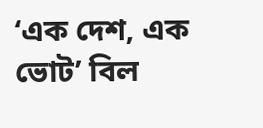‘এক দেশ, এক ভোট’ বিল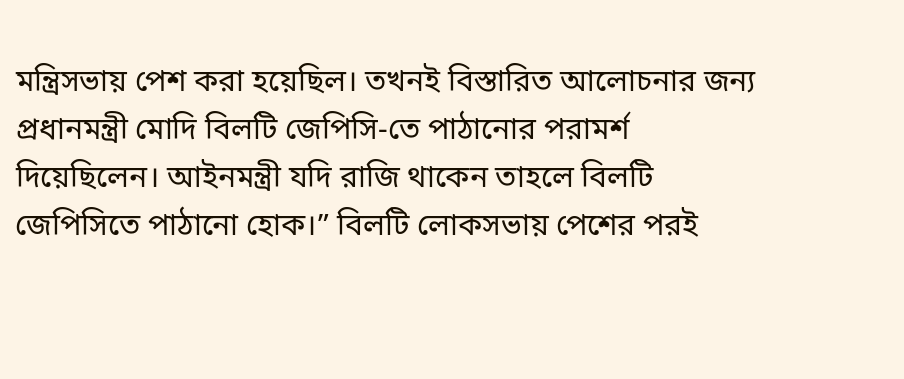মন্ত্রিসভায় পেশ করা হয়েছিল। তখনই বিস্তারিত আলোচনার জন্য প্রধানমন্ত্রী মোদি বিলটি জেপিসি-তে পাঠানোর পরামর্শ দিয়েছিলেন। আইনমন্ত্রী যদি রাজি থাকেন তাহলে বিলটি জেপিসিতে পাঠানো হোক।” বিলটি লোকসভায় পেশের পরই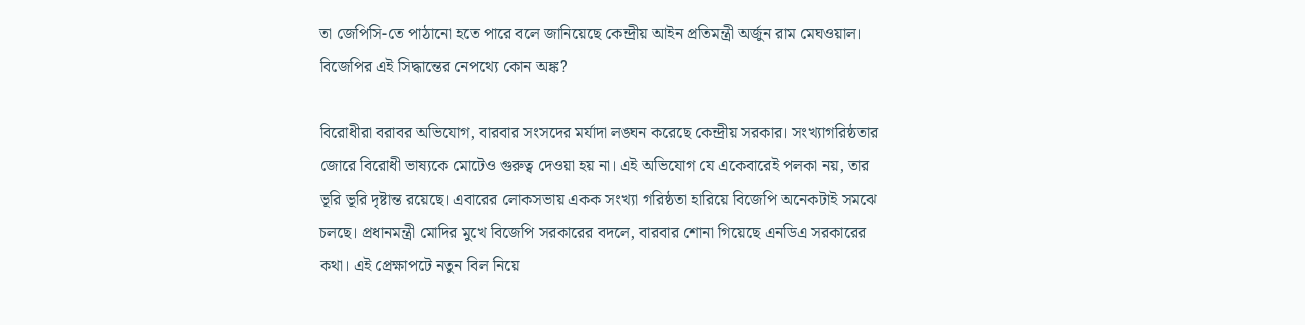তা জেপিসি-তে পাঠানো হতে পারে বলে জানিয়েছে কেন্দ্রীয় আইন প্রতিমন্ত্রী অর্জুন রাম মেঘওয়াল। বিজেপির এই সিদ্ধান্তের নেপথ্যে কোন অঙ্ক?

বিরোধীরা বরাবর অভিযোগ, বারবার সংসদের মর্যাদা লঙ্ঘন করেছে কেন্দ্রীয় সরকার। সংখ্যাগরিষ্ঠতার জোরে বিরোধী ভাষ্যকে মোটেও গুরুত্ব দেওয়া হয় না। এই অভিযোগ যে একেবারেই পলকা নয়, তার ভূরি ভূরি দৃষ্টান্ত রয়েছে। এবারের লোকসভায় একক সংখ্যা গরিষ্ঠতা হারিয়ে বিজেপি অনেকটাই সমঝে চলছে। প্রধানমন্ত্রী মোদির মুখে বিজেপি সরকারের বদলে, বারবার শোনা গিয়েছে এনডিএ সরকারের কথা। এই প্রেক্ষাপটে নতুন বিল নিয়ে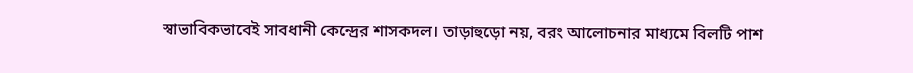স্বাভাবিকভাবেই সাবধানী কেন্দ্রের শাসকদল। তাড়াহুড়ো নয়, বরং আলোচনার মাধ্যমে বিলটি পাশ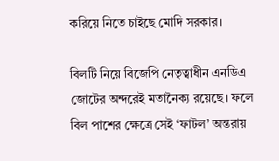করিয়ে নিতে চাইছে মোদি সরকার।

বিলটি নিয়ে বিজেপি নেতৃত্বাধীন এনডিএ জোটের অন্দরেই মতানৈক্য রয়েছে। ফলে বিল পাশের ক্ষেত্রে সেই ‘ফাটল’ অন্তরায়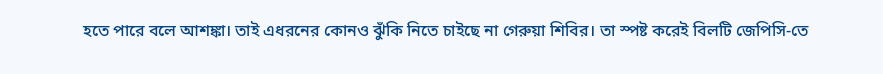হতে পারে বলে আশঙ্কা। তাই এধরনের কোনও ঝুঁকি নিতে চাইছে না গেরুয়া শিবির। তা স্পষ্ট করেই বিলটি জেপিসি-তে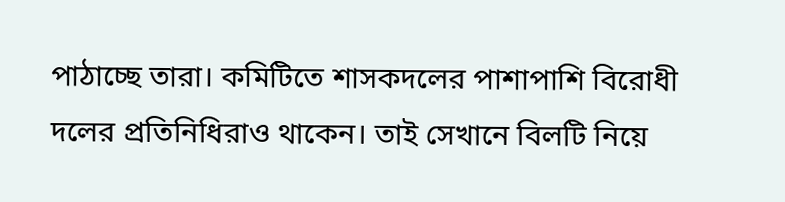পাঠাচ্ছে তারা। কমিটিতে শাসকদলের পাশাপাশি বিরোধী দলের প্রতিনিধিরাও থাকেন। তাই সেখানে বিলটি নিয়ে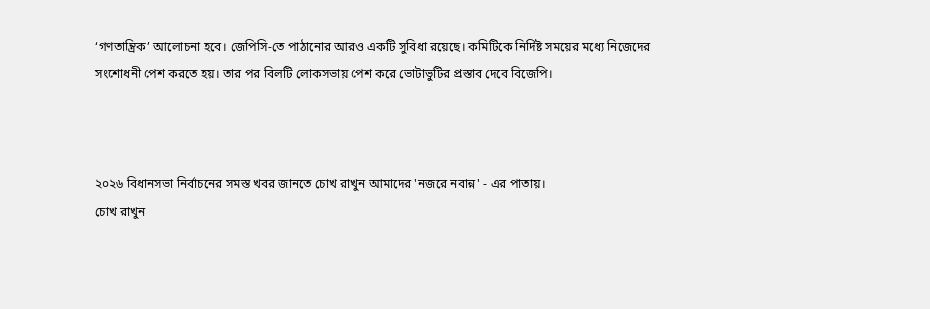‘গণতান্ত্রিক’ আলোচনা হবে। জেপিসি-তে পাঠানোর আরও একটি সুবিধা রয়েছে। কমিটিকে নির্দিষ্ট সময়ের মধ্যে নিজেদের সংশোধনী পেশ করতে হয়। তার পর বিলটি লোকসভায় পেশ করে ভোটাভুটির প্রস্তাব দেবে বিজেপি।



২০২৬ বিধানসভা নির্বাচনের সমস্ত খবর জানতে চোখ রাখুন আমাদের 'নজরে নবান্ন' - এর পাতায়।
চোখ রাখুন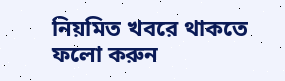নিয়মিত খবরে থাকতে ফলো করুন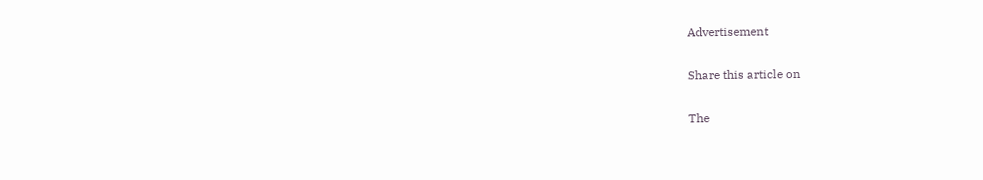Advertisement

Share this article on

The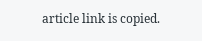article link is copied.